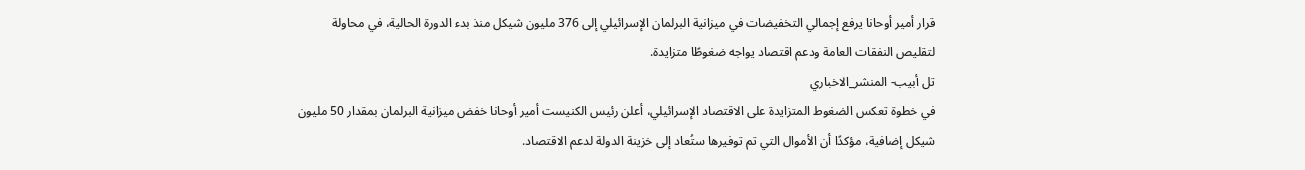قرار أمير أوحانا يرفع إجمالي التخفيضات في ميزانية البرلمان الإسرائيلي إلى 376 مليون شيكل منذ بدء الدورة الحالية، في محاولة لتقليص النفقات العامة ودعم اقتصاد يواجه ضغوطًا متزايدة.
تل أبيب- المنشر_الاخباري
في خطوة تعكس الضغوط المتزايدة على الاقتصاد الإسرائيلي، أعلن رئيس الكنيست أمير أوحانا خفض ميزانية البرلمان بمقدار 50 مليون شيكل إضافية، مؤكدًا أن الأموال التي تم توفيرها ستُعاد إلى خزينة الدولة لدعم الاقتصاد.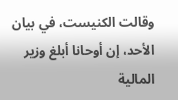وقالت الكنيست، في بيان الأحد، إن أوحانا أبلغ وزير المالية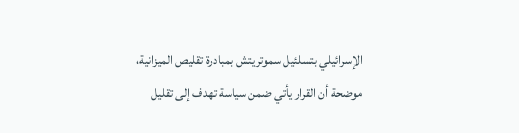الإسرائيلي بتسلئيل سموتريتش بمبادرة تقليص الميزانية، موضحة أن القرار يأتي ضمن سياسة تهدف إلى تقليل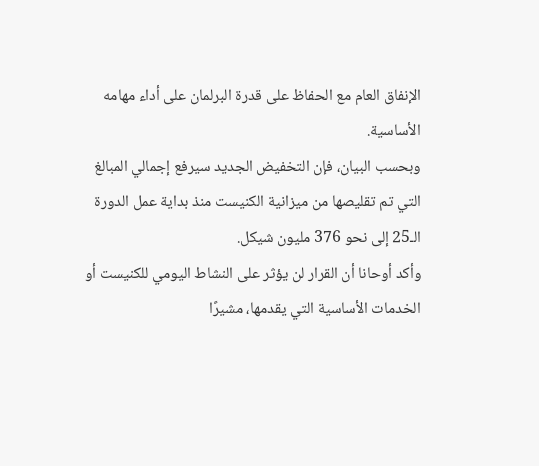الإنفاق العام مع الحفاظ على قدرة البرلمان على أداء مهامه الأساسية.
وبحسب البيان، فإن التخفيض الجديد سيرفع إجمالي المبالغ التي تم تقليصها من ميزانية الكنيست منذ بداية عمل الدورة الـ25 إلى نحو 376 مليون شيكل.
وأكد أوحانا أن القرار لن يؤثر على النشاط اليومي للكنيست أو الخدمات الأساسية التي يقدمها، مشيرًا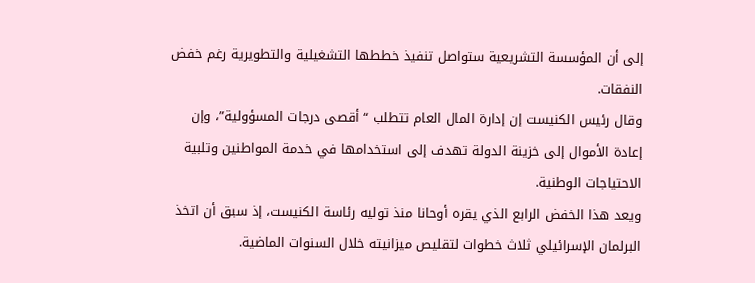إلى أن المؤسسة التشريعية ستواصل تنفيذ خططها التشغيلية والتطويرية رغم خفض النفقات.
وقال رئيس الكنيست إن إدارة المال العام تتطلب “أقصى درجات المسؤولية”، وإن إعادة الأموال إلى خزينة الدولة تهدف إلى استخدامها في خدمة المواطنين وتلبية الاحتياجات الوطنية.
ويعد هذا الخفض الرابع الذي يقره أوحانا منذ توليه رئاسة الكنيست، إذ سبق أن اتخذ البرلمان الإسرائيلي ثلاث خطوات لتقليص ميزانيته خلال السنوات الماضية.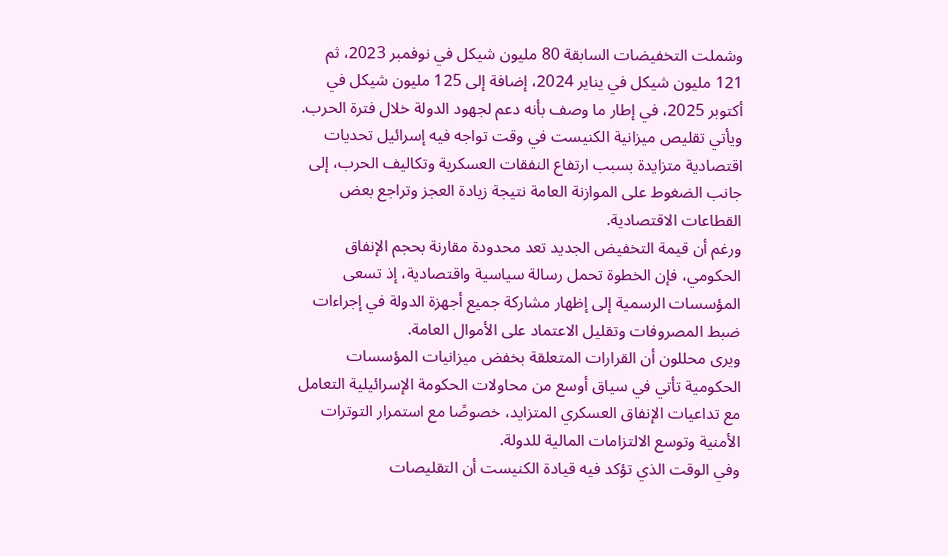وشملت التخفيضات السابقة 80 مليون شيكل في نوفمبر 2023، ثم 121 مليون شيكل في يناير 2024، إضافة إلى 125 مليون شيكل في أكتوبر 2025، في إطار ما وصف بأنه دعم لجهود الدولة خلال فترة الحرب.
ويأتي تقليص ميزانية الكنيست في وقت تواجه فيه إسرائيل تحديات اقتصادية متزايدة بسبب ارتفاع النفقات العسكرية وتكاليف الحرب، إلى جانب الضغوط على الموازنة العامة نتيجة زيادة العجز وتراجع بعض القطاعات الاقتصادية.
ورغم أن قيمة التخفيض الجديد تعد محدودة مقارنة بحجم الإنفاق الحكومي، فإن الخطوة تحمل رسالة سياسية واقتصادية، إذ تسعى المؤسسات الرسمية إلى إظهار مشاركة جميع أجهزة الدولة في إجراءات ضبط المصروفات وتقليل الاعتماد على الأموال العامة.
ويرى محللون أن القرارات المتعلقة بخفض ميزانيات المؤسسات الحكومية تأتي في سياق أوسع من محاولات الحكومة الإسرائيلية التعامل مع تداعيات الإنفاق العسكري المتزايد، خصوصًا مع استمرار التوترات الأمنية وتوسع الالتزامات المالية للدولة.
وفي الوقت الذي تؤكد فيه قيادة الكنيست أن التقليصات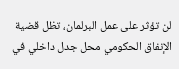لن تؤثر على عمل البرلمان، تظل قضية الإنفاق الحكومي محل جدل داخلي في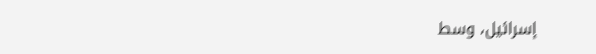إسرائيل، وسط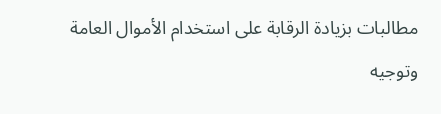مطالبات بزيادة الرقابة على استخدام الأموال العامة وتوجيه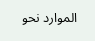الموارد نحو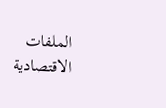الملفات الاقتصادية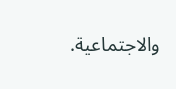والاجتماعية.